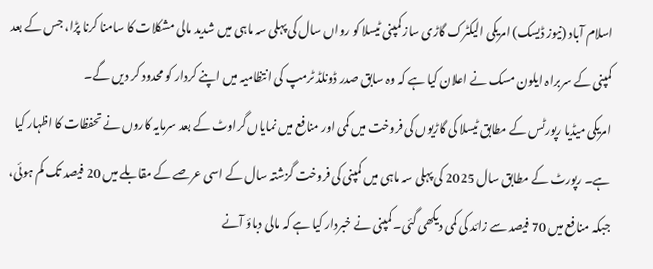اسلام آباد (نیوز ڈیسک) امریکی الیکٹرک گاڑی ساز کمپنی ٹیسلا کو رواں سال کی پہلی سہ ماہی میں شدید مالی مشکلات کا سامنا کرنا پڑا، جس کے بعد کمپنی کے سربراہ ایلون مسک نے اعلان کیا ہے کہ وہ سابق صدر ڈونلڈ ٹرمپ کی انتظامیہ میں اپنے کردار کو محدود کر دیں گے۔
امریکی میڈیا رپورٹس کے مطابق ٹیسلا کی گاڑیوں کی فروخت میں کمی اور منافع میں نمایاں گراوٹ کے بعد سرمایہ کاروں نے تحفظات کا اظہار کیا ہے۔ رپورٹ کے مطابق سال 2025 کی پہلی سہ ماہی میں کمپنی کی فروخت گزشتہ سال کے اسی عرصے کے مقابلے میں 20 فیصد تک کم ہوئی، جبکہ منافع میں 70 فیصد سے زائد کی کمی دیکھی گئی۔ کمپنی نے خبردار کیا ہے کہ مالی دباؤ آنے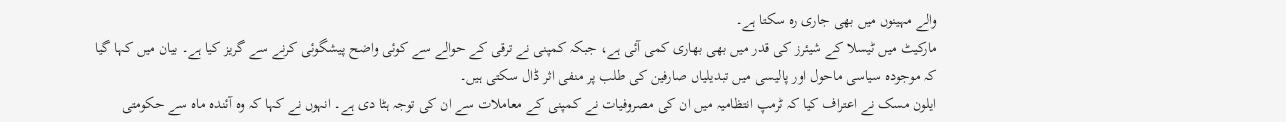والے مہینوں میں بھی جاری رہ سکتا ہے۔
مارکیٹ میں ٹیسلا کے شیئرز کی قدر میں بھی بھاری کمی آئی ہے، جبکہ کمپنی نے ترقی کے حوالے سے کوئی واضح پیشگوئی کرنے سے گریز کیا ہے۔ بیان میں کہا گیا کہ موجودہ سیاسی ماحول اور پالیسی میں تبدیلیاں صارفین کی طلب پر منفی اثر ڈال سکتی ہیں۔
ایلون مسک نے اعتراف کیا کہ ٹرمپ انتظامیہ میں ان کی مصروفیات نے کمپنی کے معاملات سے ان کی توجہ ہٹا دی ہے۔ انہوں نے کہا کہ وہ آئندہ ماہ سے حکومتی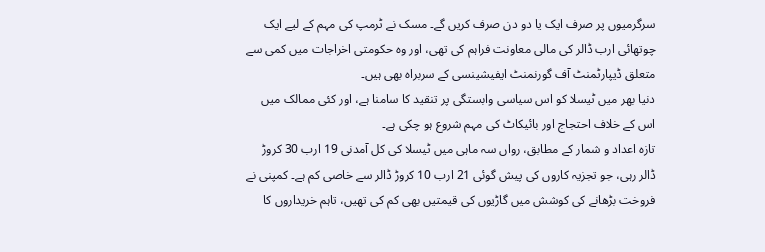سرگرمیوں پر صرف ایک یا دو دن صرف کریں گے۔ مسک نے ٹرمپ کی مہم کے لیے ایک چوتھائی ارب ڈالر کی مالی معاونت فراہم کی تھی، اور وہ حکومتی اخراجات میں کمی سے متعلق ڈیپارٹمنٹ آف گورنمنٹ ایفیشینسی کے سربراہ بھی ہیں۔
دنیا بھر میں ٹیسلا کو اس سیاسی وابستگی پر تنقید کا سامنا ہے، اور کئی ممالک میں اس کے خلاف احتجاج اور بائیکاٹ کی مہم شروع ہو چکی ہے۔
تازہ اعداد و شمار کے مطابق، رواں سہ ماہی میں ٹیسلا کی کل آمدنی 19 ارب 30 کروڑ ڈالر رہی، جو تجزیہ کاروں کی پیش گوئی 21 ارب 10 کروڑ ڈالر سے خاصی کم ہے۔ کمپنی نے فروخت بڑھانے کی کوشش میں گاڑیوں کی قیمتیں بھی کم کی تھیں، تاہم خریداروں کا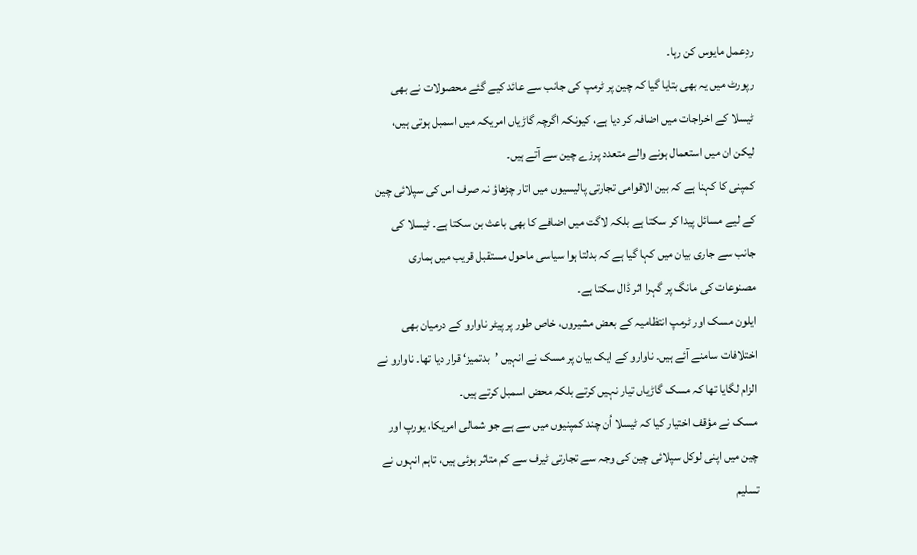ردِعمل مایوس کن رہا۔
رپورٹ میں یہ بھی بتایا گیا کہ چین پر ٹرمپ کی جانب سے عائد کیے گئے محصولات نے بھی ٹیسلا کے اخراجات میں اضافہ کر دیا ہے، کیونکہ اگرچہ گاڑیاں امریکہ میں اسمبل ہوتی ہیں، لیکن ان میں استعمال ہونے والے متعدد پرزے چین سے آتے ہیں۔
کمپنی کا کہنا ہے کہ بین الاقوامی تجارتی پالیسیوں میں اتار چڑھاؤ نہ صرف اس کی سپلائی چین کے لیے مسائل پیدا کر سکتا ہے بلکہ لاگت میں اضافے کا بھی باعث بن سکتا ہے۔ ٹیسلا کی جانب سے جاری بیان میں کہا گیا ہے کہ بدلتا ہوا سیاسی ماحول مستقبل قریب میں ہماری مصنوعات کی مانگ پر گہرا اثر ڈال سکتا ہے۔
ایلون مسک اور ٹرمپ انتظامیہ کے بعض مشیروں، خاص طور پر پیٹر ناوارو کے درمیان بھی اختلافات سامنے آئے ہیں۔ ناوارو کے ایک بیان پر مسک نے انہیں ’بدتمیز‘ قرار دیا تھا۔ ناوارو نے الزام لگایا تھا کہ مسک گاڑیاں تیار نہیں کرتے بلکہ محض اسمبل کرتے ہیں۔
مسک نے مؤقف اختیار کیا کہ ٹیسلا اُن چند کمپنیوں میں سے ہے جو شمالی امریکا، یورپ اور چین میں اپنی لوکل سپلائی چین کی وجہ سے تجارتی ٹیرف سے کم متاثر ہوئی ہیں، تاہم انہوں نے تسلیم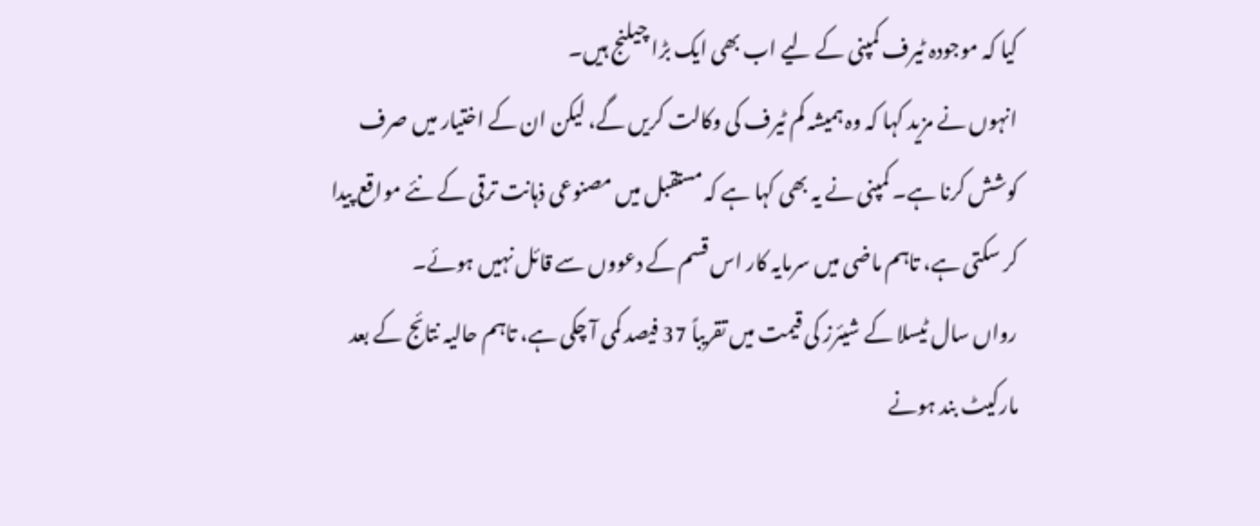کیا کہ موجودہ ٹیرف کمپنی کے لیے اب بھی ایک بڑا چیلنج ہیں۔
انہوں نے مزید کہا کہ وہ ہمیشہ کم ٹیرف کی وکالت کریں گے، لیکن ان کے اختیار میں صرف کوشش کرنا ہے۔ کمپنی نے یہ بھی کہا ہے کہ مستقبل میں مصنوعی ذہانت ترقی کے نئے مواقع پیدا کر سکتی ہے، تاہم ماضی میں سرمایہ کار اس قسم کے دعووں سے قائل نہیں ہوئے۔
رواں سال ٹیسلا کے شیئرز کی قیمت میں تقریباً 37 فیصد کمی آ چکی ہے، تاہم حالیہ نتائج کے بعد مارکیٹ بند ہونے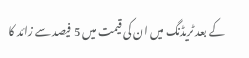کے بعد ٹریڈنگ میں ان کی قیمت میں 5 فیصد سے زائد کا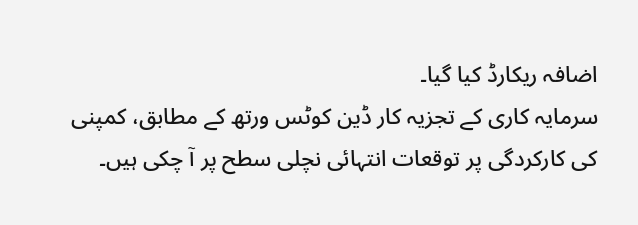اضافہ ریکارڈ کیا گیا۔
سرمایہ کاری کے تجزیہ کار ڈین کوٹس ورتھ کے مطابق، کمپنی کی کارکردگی پر توقعات انتہائی نچلی سطح پر آ چکی ہیں۔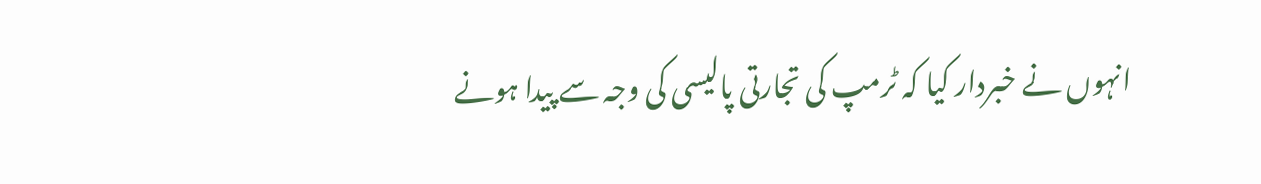انہوں نے خبردار کیا کہ ٹرمپ کی تجارتی پالیسی کی وجہ سے پیدا ہونے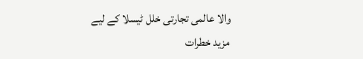والا عالمی تجارتی خلل ٹیسلا کے لیے مزید خطرات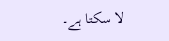لا سکتا ہے۔